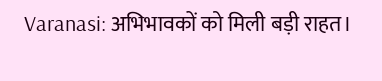Varanasi: अभिभावकों को मिली बड़ी राहत।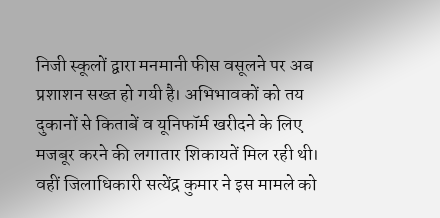निजी स्कूलों द्वारा मनमानी फीस वसूलने पर अब प्रशाशन सख्त हो गयी है। अभिभावकों को तय दुकानों से किताबें व यूनिफॉर्म खरीदने के लिए मजबूर करने की लगातार शिकायतें मिल रही थी। वहीं जिलाधिकारी सत्येंद्र कुमार ने इस मामले को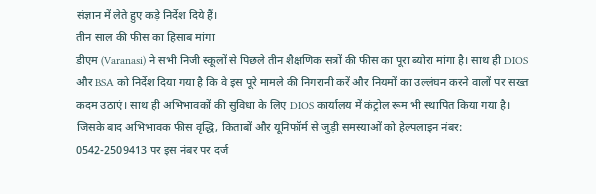संज्ञान में लेते हुए कड़े निर्देश दिये हैं।
तीन साल की फीस का हिसाब मांगा
डीएम (Varanasi) ने सभी निजी स्कूलों से पिछले तीन शैक्षणिक सत्रों की फीस का पूरा ब्योरा मांगा है। साथ ही DIOS और BSA को निर्देश दिया गया है कि वे इस पूरे मामले की निगरानी करें और नियमों का उल्लंघन करने वालों पर सख्त कदम उठाएं। साथ ही अभिभावकों की सुविधा के लिए DIOS कार्यालय में कंट्रोल रूम भी स्थापित किया गया है। जिसके बाद अभिभावक फीस वृद्धि, किताबों और यूनिफॉर्म से जुड़ी समस्याओं को हेल्पलाइन नंबर: 0542-2509413 पर इस नंबर पर दर्ज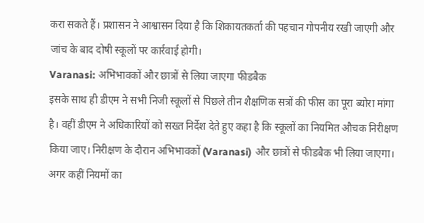करा सकते हैं। प्रशासन ने आश्वासन दिया है कि शिकायतकर्ता की पहचान गोपनीय रखी जाएगी और जांच के बाद दोषी स्कूलों पर कार्रवाई होगी।
Varanasi: अभिभावकों और छात्रों से लिया जाएगा फीडबैक
इसके साथ ही डीएम ने सभी निजी स्कूलों से पिछले तीन शैक्षणिक सत्रों की फीस का पूरा ब्योरा मांगा है। वहीं डीएम ने अधिकारियों को सख्त निर्देश देते हुए कहा है कि स्कूलों का नियमित औचक निरीक्षण किया जाए। निरीक्षण के दौरान अभिभावकों (Varanasi) और छात्रों से फीडबैक भी लिया जाएगा। अगर कहीं नियमों का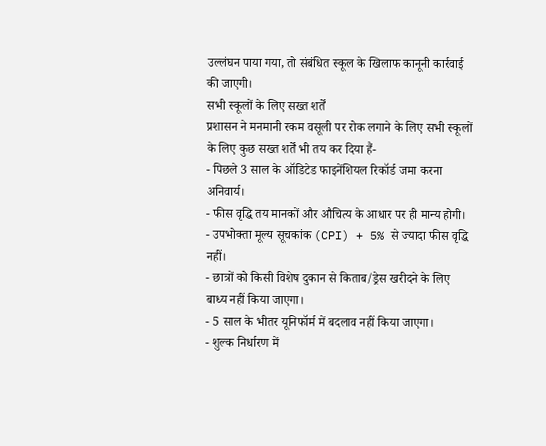उल्लंघन पाया गया, तो संबंधित स्कूल के खिलाफ कानूनी कार्रवाई की जाएगी।
सभी स्कूलों के लिए सख्त शर्तें
प्रशासन ने मनमानी रकम वसूली पर रोक लगाने के लिए सभी स्कूलों के लिए कुछ सख्त शर्तें भी तय कर दिया हैं-
- पिछले 3 साल के ऑडिटेड फाइनेंशियल रिकॉर्ड जमा करना अनिवार्य।
- फीस वृद्धि तय मानकों और औचित्य के आधार पर ही मान्य होगी।
- उपभोक्ता मूल्य सूचकांक (CPI) + 5% से ज्यादा फीस वृद्धि नहीं।
- छात्रों को किसी विशेष दुकान से किताब/ड्रेस खरीदने के लिए बाध्य नहीं किया जाएगा।
- 5 साल के भीतर यूनिफॉर्म में बदलाव नहीं किया जाएगा।
- शुल्क निर्धारण में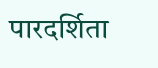पारदर्शिता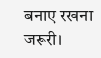बनाए रखना जरूरी।